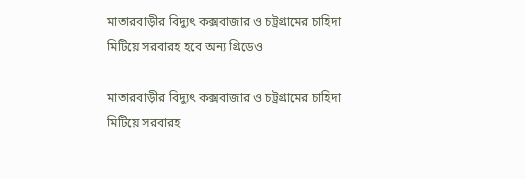মাতারবাড়ীর বিদ্যুৎ কক্সবাজার ও চট্রগ্রামের চাহিদা মিটিয়ে সরবারহ হবে অন্য গ্রিডেও

মাতারবাড়ীর বিদ্যুৎ কক্সবাজার ও চট্রগ্রামের চাহিদা মিটিয়ে সরবারহ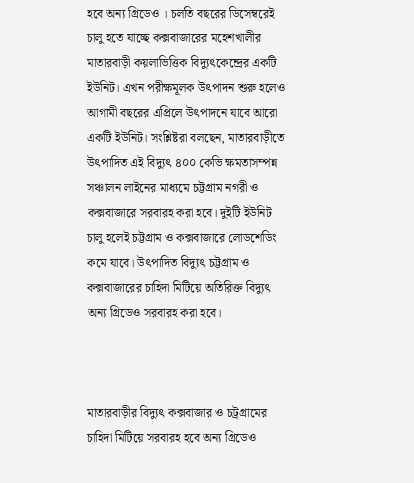হবে অন্য গ্রিডেও । চলতি বছরের ডিসেম্বরেই চালু হতে যাচ্ছে কক্সবাজারের মহেশখালীর মাতারবাড়ী কয়লাভিত্তিক বিদ্যুৎকেন্দ্রের একটি ইউনিট। এখন পরীক্ষমূলক উৎপাদন শুরু হলেও আগামী বছরের এপ্রিলে উৎপাদনে যাবে আরো একটি ইউনিট। সংশ্লিষ্টরা বলছেন, মাতারবাড়ীতে উৎপাদিত এই বিদ্যুৎ ৪০০ কেভি ক্ষমতাসম্পন্ন সঞ্চালন লাইনের মাধ্যমে চট্টগ্রাম নগরী ও কক্সবাজারে সরবারহ করা হবে। দুইটি ইউনিট চালু হলেই চট্টগ্রাম ও কক্সবাজারে লোডশেডিং কমে যাবে। উৎপাদিত বিদ্যুৎ চট্টগ্রাম ও কক্সবাজারের চাহিদা মিটিয়ে অতিরিক্ত বিদ্যুৎ অন্য গ্রিডেও সরবারহ করা হবে।



মাতারবাড়ীর বিদ্যুৎ কক্সবাজার ও চট্রগ্রামের চাহিদা মিটিয়ে সরবারহ হবে অন্য গ্রিডেও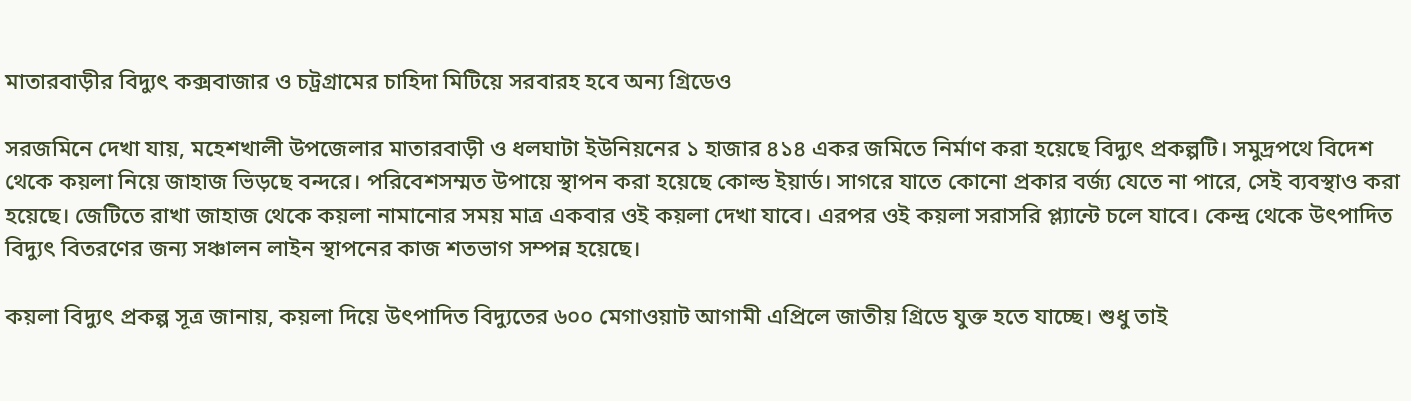মাতারবাড়ীর বিদ্যুৎ কক্সবাজার ও চট্রগ্রামের চাহিদা মিটিয়ে সরবারহ হবে অন্য গ্রিডেও

সরজমিনে দেখা যায়, মহেশখালী উপজেলার মাতারবাড়ী ও ধলঘাটা ইউনিয়নের ১ হাজার ৪১৪ একর জমিতে নির্মাণ করা হয়েছে বিদ্যুৎ প্রকল্পটি। সমুদ্রপথে বিদেশ থেকে কয়লা নিয়ে জাহাজ ভিড়ছে বন্দরে। পরিবেশসম্মত উপায়ে স্থাপন করা হয়েছে কোল্ড ইয়ার্ড। সাগরে যাতে কোনো প্রকার বর্জ্য যেতে না পারে, সেই ব্যবস্থাও করা হয়েছে। জেটিতে রাখা জাহাজ থেকে কয়লা নামানোর সময় মাত্র একবার ওই কয়লা দেখা যাবে। এরপর ওই কয়লা সরাসরি প্ল্যান্টে চলে যাবে। কেন্দ্র থেকে উৎপাদিত বিদ্যুৎ বিতরণের জন্য সঞ্চালন লাইন স্থাপনের কাজ শতভাগ সম্পন্ন হয়েছে।

কয়লা বিদ্যুৎ প্রকল্প সূত্র জানায়, কয়লা দিয়ে উৎপাদিত বিদ্যুতের ৬০০ মেগাওয়াট আগামী এপ্রিলে জাতীয় গ্রিডে যুক্ত হতে যাচ্ছে। শুধু তাই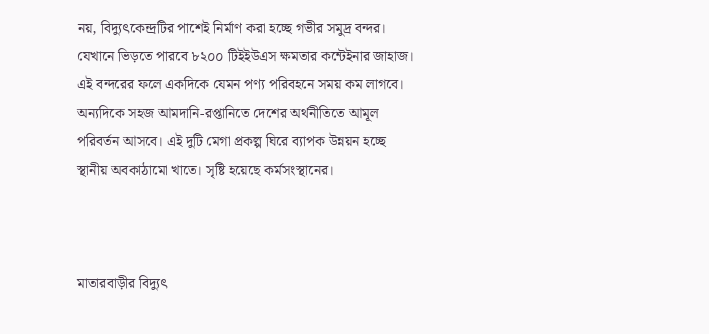নয়, বিদ্যুৎকেন্দ্রটির পাশেই নির্মাণ করা হচ্ছে গভীর সমুদ্র বন্দর। যেখানে ভিড়তে পারবে ৮২০০ টিইইউএস ক্ষমতার কন্টেইনার জাহাজ। এই বন্দরের ফলে একদিকে যেমন পণ্য পরিবহনে সময় কম লাগবে। অন্যদিকে সহজ আমদানি-রপ্তানিতে দেশের অর্থনীতিতে আমূল পরিবর্তন আসবে। এই দুটি মেগা প্রকল্প ঘিরে ব্যাপক উন্নয়ন হচ্ছে স্থানীয় অবকাঠামো খাতে। সৃষ্টি হয়েছে কর্মসংস্থানের।



মাতারবাড়ীর বিদ্যুৎ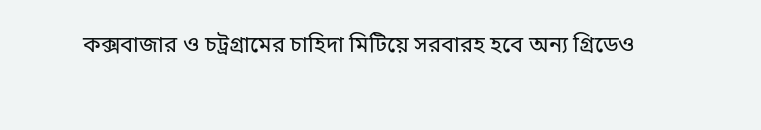কক্সবাজার ও চট্রগ্রামের চাহিদা মিটিয়ে সরবারহ হবে অন্য গ্রিডেও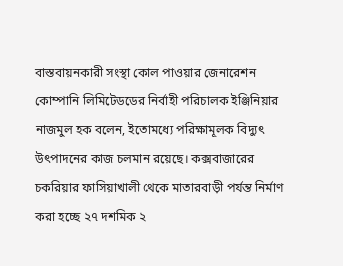বাস্তবায়নকারী সংস্থা কোল পাওয়ার জেনারেশন কোম্পানি লিমিটেডডের নির্বাহী পরিচালক ইঞ্জিনিয়ার নাজমুল হক বলেন, ইতোমধ্যে পরিক্ষামূলক বিদ্যুৎ উৎপাদনের কাজ চলমান রয়েছে। কক্সবাজারের চকরিয়ার ফাসিয়াখালী থেকে মাতারবাড়ী পর্যন্ত নির্মাণ করা হচ্ছে ২৭ দশমিক ২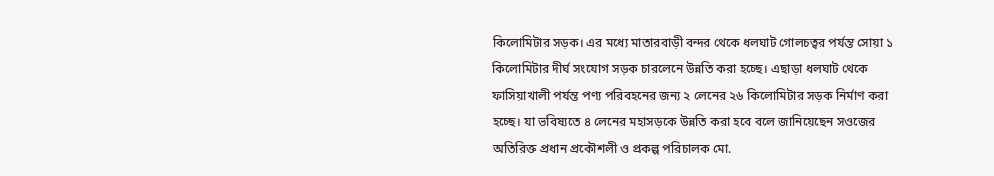কিলোমিটার সড়ক। এর মধ্যে মাতারবাড়ী বন্দর থেকে ধলঘাট গোলচত্বর পর্যন্ত সোয়া ১ কিলোমিটার দীর্ঘ সংযোগ সড়ক চারলেনে উন্নতি করা হচ্ছে। এছাড়া ধলঘাট থেকে ফাসিয়াখালী পর্যন্ত পণ্য পরিবহনের জন্য ২ লেনের ২৬ কিলোমিটার সড়ক নির্মাণ করা হচ্ছে। যা ভবিষ্যতে ৪ লেনের মহাসড়কে উন্নতি করা হবে বলে জানিয়েছেন সওজের অতিরিক্ত প্রধান প্রকৌশলী ও প্রকল্প পরিচালক মো.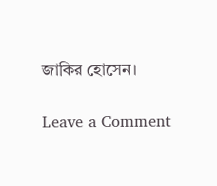জাকির হোসেন।

Leave a Comment